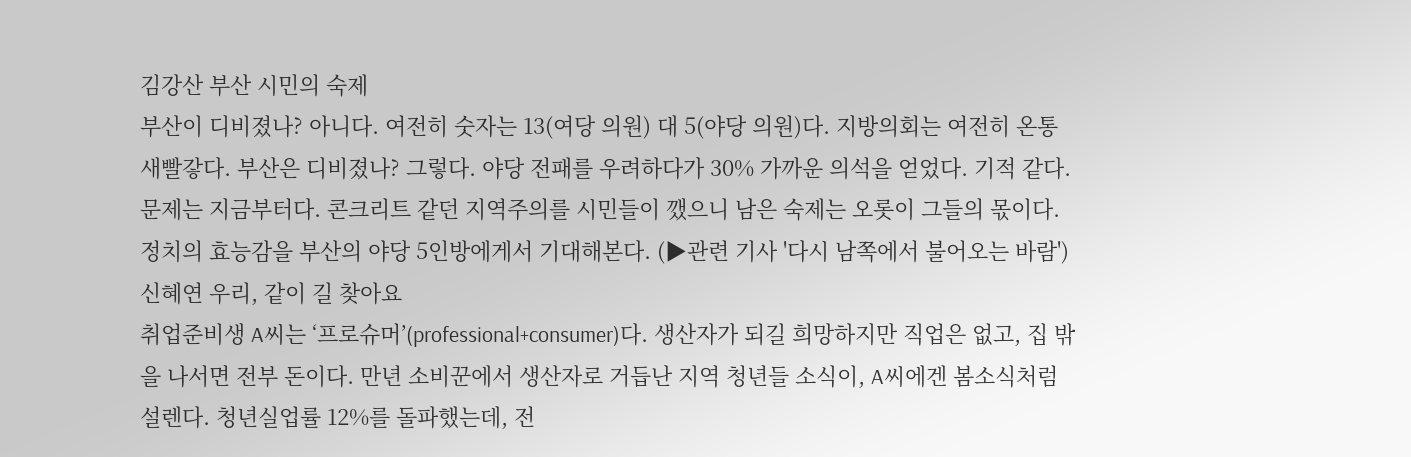김강산 부산 시민의 숙제
부산이 디비졌나? 아니다. 여전히 숫자는 13(여당 의원) 대 5(야당 의원)다. 지방의회는 여전히 온통 새빨갛다. 부산은 디비졌나? 그렇다. 야당 전패를 우려하다가 30% 가까운 의석을 얻었다. 기적 같다. 문제는 지금부터다. 콘크리트 같던 지역주의를 시민들이 깼으니 남은 숙제는 오롯이 그들의 몫이다. 정치의 효능감을 부산의 야당 5인방에게서 기대해본다. (▶관련 기사 '다시 남쪽에서 불어오는 바람')
신혜연 우리, 같이 길 찾아요
취업준비생 A씨는 ‘프로슈머’(professional+consumer)다. 생산자가 되길 희망하지만 직업은 없고, 집 밖을 나서면 전부 돈이다. 만년 소비꾼에서 생산자로 거듭난 지역 청년들 소식이, A씨에겐 봄소식처럼 설렌다. 청년실업률 12%를 돌파했는데, 전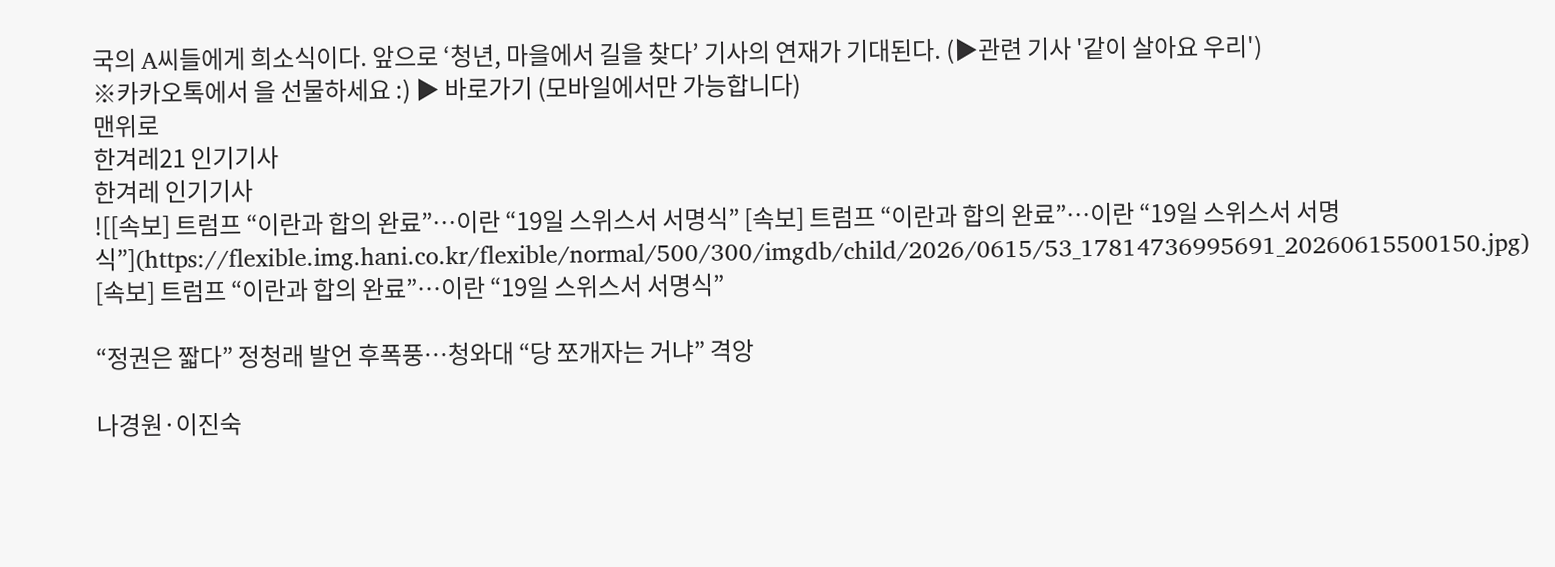국의 A씨들에게 희소식이다. 앞으로 ‘청년, 마을에서 길을 찾다’ 기사의 연재가 기대된다. (▶관련 기사 '같이 살아요 우리')
※카카오톡에서 을 선물하세요 :) ▶ 바로가기 (모바일에서만 가능합니다)
맨위로
한겨레21 인기기사
한겨레 인기기사
![[속보] 트럼프 “이란과 합의 완료”…이란 “19일 스위스서 서명식” [속보] 트럼프 “이란과 합의 완료”…이란 “19일 스위스서 서명식”](https://flexible.img.hani.co.kr/flexible/normal/500/300/imgdb/child/2026/0615/53_17814736995691_20260615500150.jpg)
[속보] 트럼프 “이란과 합의 완료”…이란 “19일 스위스서 서명식”

“정권은 짧다” 정청래 발언 후폭풍…청와대 “당 쪼개자는 거냐” 격앙

나경원·이진숙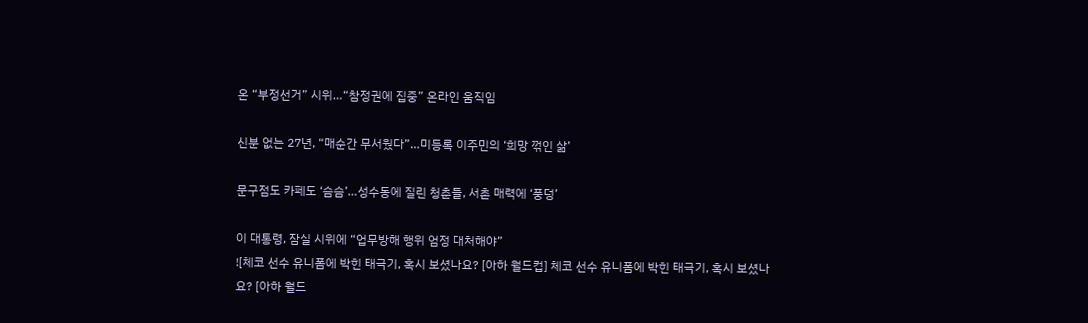온 “부정선거” 시위…“참정권에 집중” 온라인 움직임

신분 없는 27년, “매순간 무서웠다”…미등록 이주민의 ‘희망 꺾인 삶’

문구점도 카페도 ‘슴슴’…성수동에 질린 청춘들, 서촌 매력에 ‘풍덩’

이 대통령, 잠실 시위에 “업무방해 행위 엄정 대처해야”
![체코 선수 유니폼에 박힌 태극기, 혹시 보셨나요? [아하 월드컵] 체코 선수 유니폼에 박힌 태극기, 혹시 보셨나요? [아하 월드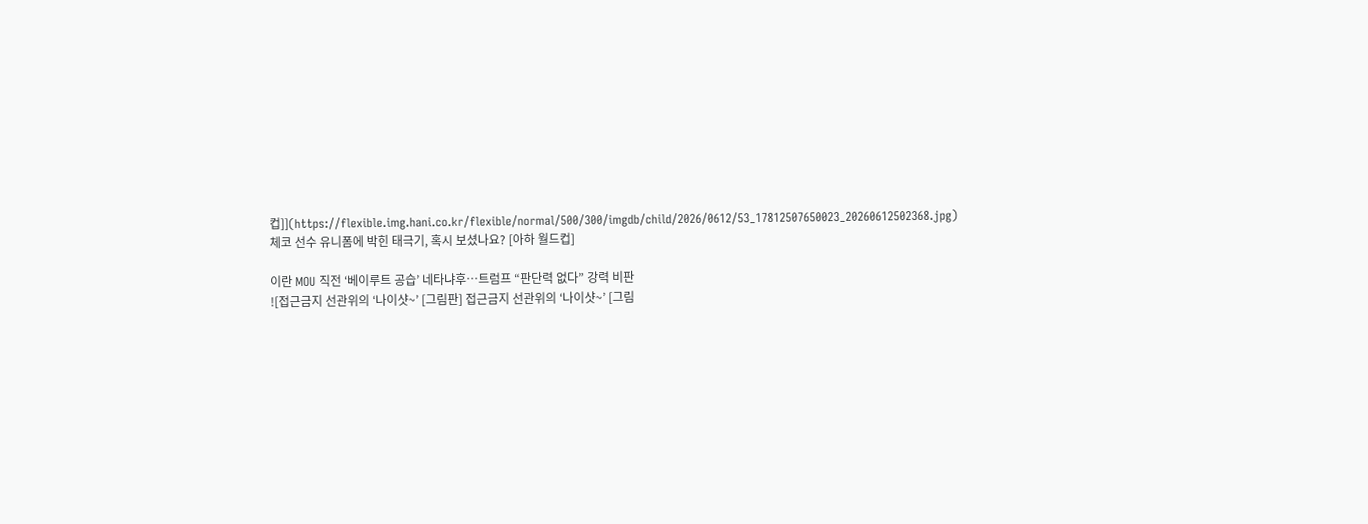컵]](https://flexible.img.hani.co.kr/flexible/normal/500/300/imgdb/child/2026/0612/53_17812507650023_20260612502368.jpg)
체코 선수 유니폼에 박힌 태극기, 혹시 보셨나요? [아하 월드컵]

이란 MOU 직전 ‘베이루트 공습’ 네타냐후…트럼프 “판단력 없다” 강력 비판
![접근금지 선관위의 ‘나이샷~’ [그림판] 접근금지 선관위의 ‘나이샷~’ [그림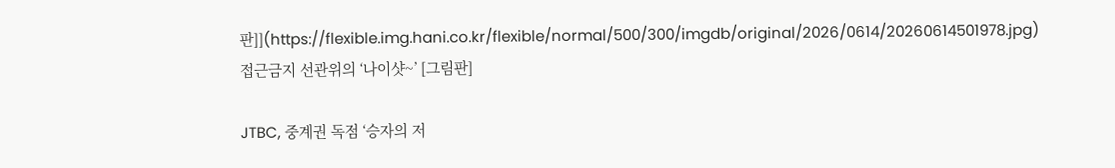판]](https://flexible.img.hani.co.kr/flexible/normal/500/300/imgdb/original/2026/0614/20260614501978.jpg)
접근금지 선관위의 ‘나이샷~’ [그림판]

JTBC, 중계권 독점 ‘승자의 저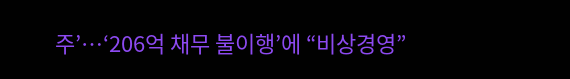주’…‘206억 채무 불이행’에 “비상경영”